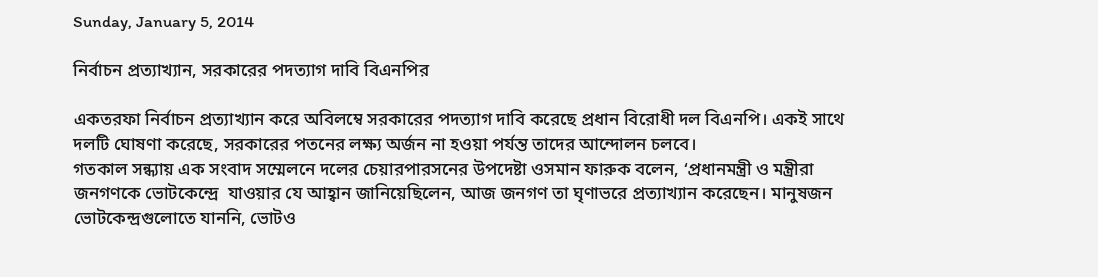Sunday, January 5, 2014

নির্বাচন প্রত্যাখ্যান, সরকারের পদত্যাগ দাবি বিএনপির

একতরফা নির্বাচন প্রত্যাখ্যান করে অবিলম্বে সরকারের পদত্যাগ দাবি করেছে প্রধান বিরোধী দল বিএনপি। একই সাথে দলটি ঘোষণা করেছে, সরকারের পতনের লক্ষ্য অর্জন না হওয়া পর্যন্ত তাদের আন্দোলন চলবে।
গতকাল সন্ধ্যায় এক সংবাদ সম্মেলনে দলের চেয়ারপারসনের উপদেষ্টা ওসমান ফারুক বলেন, ‘প্রধানমন্ত্রী ও মন্ত্রীরা জনগণকে ভোটকেন্দ্রে  যাওয়ার যে আহ্বান জানিয়েছিলেন, আজ জনগণ তা ঘৃণাভরে প্রত্যাখ্যান করেছেন। মানুষজন ভোটকেন্দ্রগুলোতে যাননি, ভোটও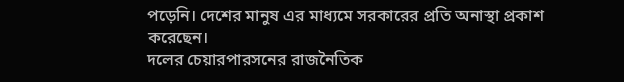পড়েনি। দেশের মানুষ এর মাধ্যমে সরকারের প্রতি অনাস্থা প্রকাশ করেছেন।
দলের চেয়ারপারসনের রাজনৈতিক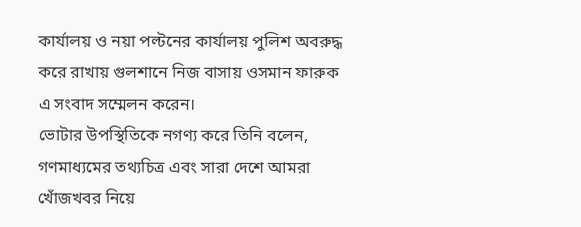কার্যালয় ও নয়া পল্টনের কার্যালয় পুলিশ অবরুদ্ধ করে রাখায় গুলশানে নিজ বাসায় ওসমান ফারুক এ সংবাদ সম্মেলন করেন।
ভোটার উপস্থিতিকে নগণ্য করে তিনি বলেন,  গণমাধ্যমের তথ্যচিত্র এবং সারা দেশে আমরা খোঁজখবর নিয়ে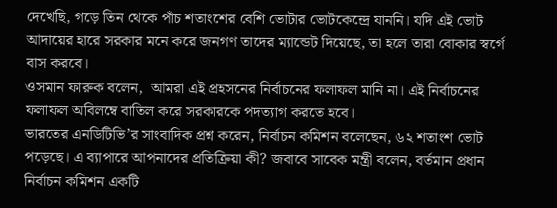দেখেছি, গড়ে তিন থেকে পাঁচ শতাংশের বেশি ভোটার ভোটকেন্দ্রে যাননি। যদি এই ভোট আদায়ের হারে সরকার মনে করে জনগণ তাদের ম্যান্ডেট দিয়েছে, তা হলে তারা বোকার স্বর্গে বাস করবে।
ওসমান ফারুক বলেন,  আমরা এই প্রহসনের নির্বাচনের ফলাফল মানি না। এই নির্বাচনের ফলাফল অবিলম্বে বাতিল করে সরকারকে পদত্যাগ করতে হবে।
ভারতের এনডিটিভি’র সাংবাদিক প্রশ্ন করেন, নির্বাচন কমিশন বলেছেন, ৬২ শতাংশ ভোট পড়েছে। এ ব্যাপারে আপনাদের প্রতিক্রিয়া কী? জবাবে সাবেক মন্ত্রী বলেন, বর্তমান প্রধান নির্বাচন কমিশন একটি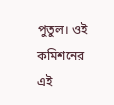পুতুল। ওই কমিশনের এই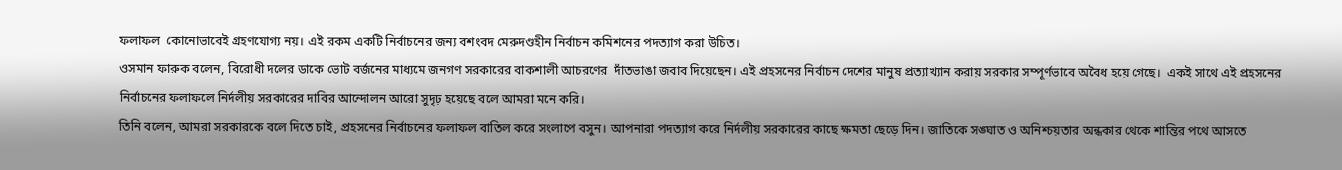ফলাফল  কোনোভাবেই গ্রহণযোগ্য নয়। এই রকম একটি নির্বাচনের জন্য বশংবদ মেরুদণ্ডহীন নির্বাচন কমিশনের পদত্যাগ করা উচিত।
ওসমান ফারুক বলেন, বিরোধী দলের ডাকে ভোট বর্জনের মাধ্যমে জনগণ সরকারের বাকশালী আচরণের  দাঁতভাঙা জবাব দিয়েছেন। এই প্রহসনের নির্বাচন দেশের মানুষ প্রত্যাখ্যান করায় সরকার সম্পূর্ণভাবে অবৈধ হয়ে গেছে।  একই সাথে এই প্রহসনের নির্বাচনের ফলাফলে নির্দলীয় সরকারের দাবির আন্দোলন আরো সুদৃঢ় হয়েছে বলে আমরা মনে করি।
তিনি বলেন, আমরা সরকারকে বলে দিতে চাই, প্রহসনের নির্বাচনের ফলাফল বাতিল করে সংলাপে বসুন। আপনারা পদত্যাগ করে নির্দলীয় সরকারের কাছে ক্ষমতা ছেড়ে দিন। জাতিকে সঙ্ঘাত ও অনিশ্চয়তার অন্ধকার থেকে শান্তির পথে আসতে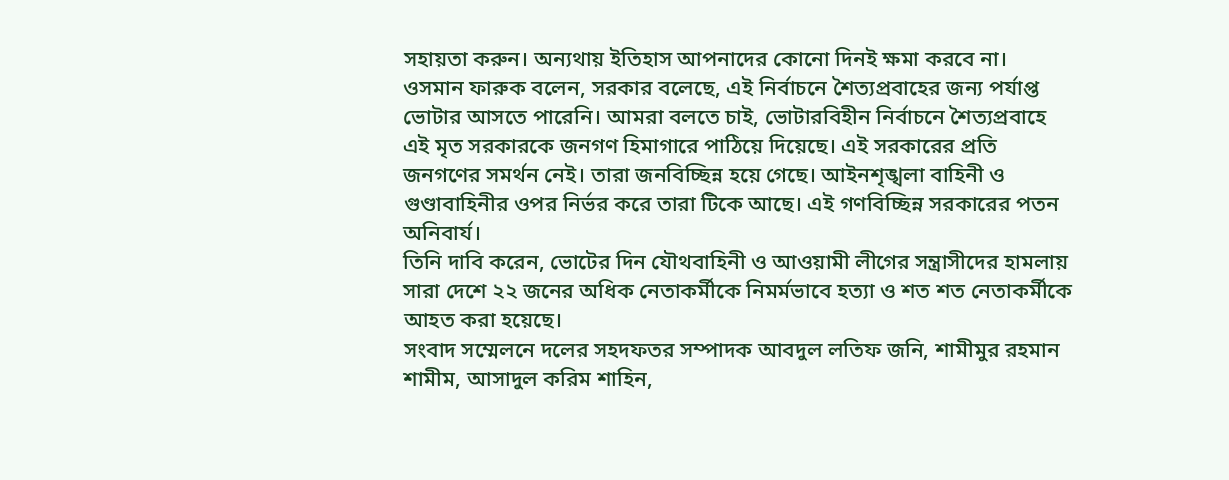সহায়তা করুন। অন্যথায় ইতিহাস আপনাদের কোনো দিনই ক্ষমা করবে না।
ওসমান ফারুক বলেন, সরকার বলেছে, এই নির্বাচনে শৈত্যপ্রবাহের জন্য পর্যাপ্ত ভোটার আসতে পারেনি। আমরা বলতে চাই, ভোটারবিহীন নির্বাচনে শৈত্যপ্রবাহে এই মৃত সরকারকে জনগণ হিমাগারে পাঠিয়ে দিয়েছে। এই সরকারের প্রতি জনগণের সমর্থন নেই। তারা জনবিচ্ছিন্ন হয়ে গেছে। আইনশৃঙ্খলা বাহিনী ও গুণ্ডাবাহিনীর ওপর নির্ভর করে তারা টিকে আছে। এই গণবিচ্ছিন্ন সরকারের পতন অনিবার্য।
তিনি দাবি করেন, ভোটের দিন যৌথবাহিনী ও আওয়ামী লীগের সন্ত্রাসীদের হামলায় সারা দেশে ২২ জনের অধিক নেতাকর্মীকে নিমর্মভাবে হত্যা ও শত শত নেতাকর্মীকে আহত করা হয়েছে।
সংবাদ সম্মেলনে দলের সহদফতর সম্পাদক আবদুল লতিফ জনি, শামীমুর রহমান শামীম, আসাদুল করিম শাহিন,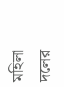মহিলা দলের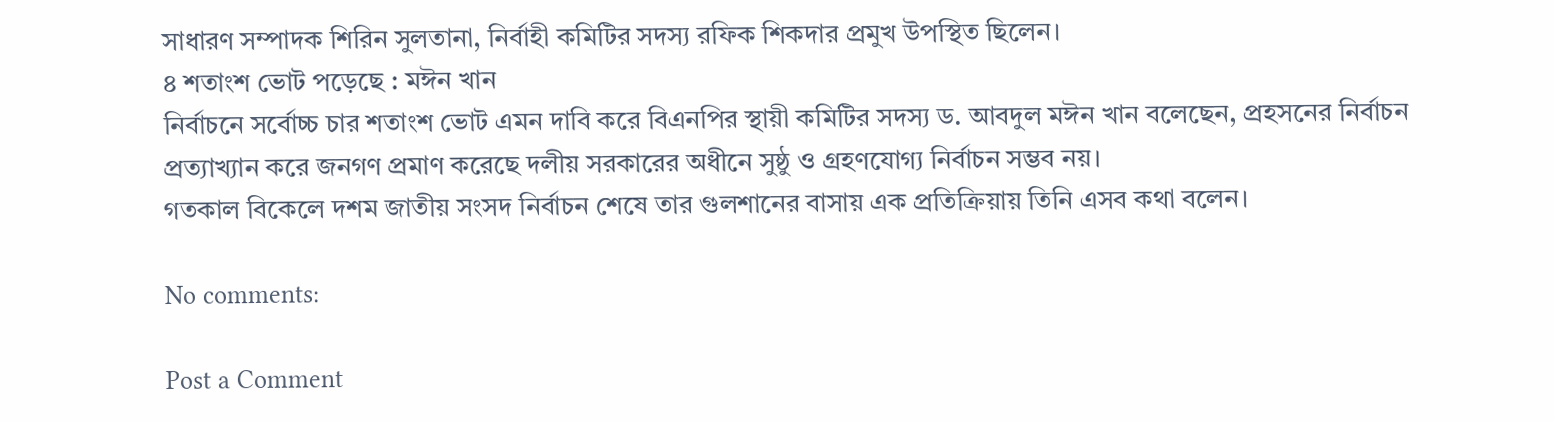সাধারণ সম্পাদক শিরিন সুলতানা, নির্বাহী কমিটির সদস্য রফিক শিকদার প্রমুখ উপস্থিত ছিলেন।
৪ শতাংশ ভোট পড়েছে : মঈন খান
নির্বাচনে সর্বোচ্চ চার শতাংশ ভোট এমন দাবি করে বিএনপির স্থায়ী কমিটির সদস্য ড. আবদুল মঈন খান বলেছেন, প্রহসনের নির্বাচন প্রত্যাখ্যান করে জনগণ প্রমাণ করেছে দলীয় সরকারের অধীনে সুষ্ঠু ও গ্রহণযোগ্য নির্বাচন সম্ভব নয়।
গতকাল বিকেলে দশম জাতীয় সংসদ নির্বাচন শেষে তার গুলশানের বাসায় এক প্রতিক্রিয়ায় তিনি এসব কথা বলেন।

No comments:

Post a Comment